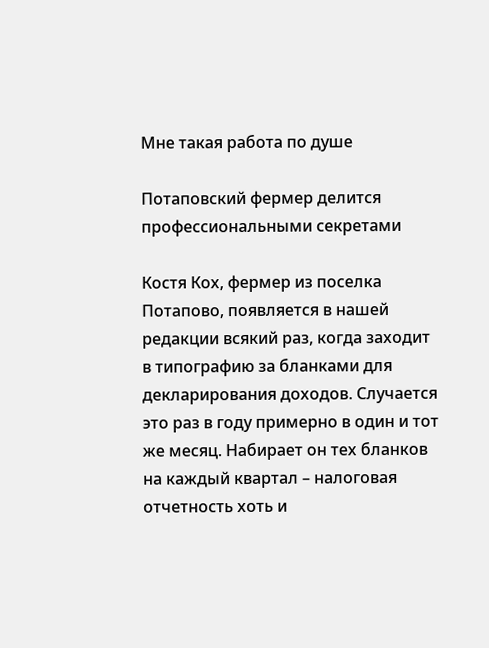Мне такая работа по душе

Потаповский фермер делится профессиональными секретами

Костя Кох, фермер из поселка Потапово, появляется в нашей редакции всякий раз, когда заходит в типографию за бланками для декларирования доходов. Случается это раз в году примерно в один и тот же месяц. Набирает он тех бланков на каждый квартал – налоговая отчетность хоть и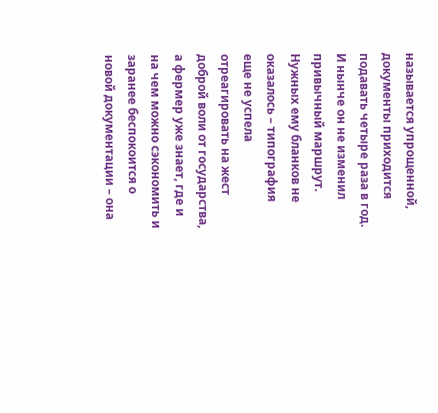называется упрощенной, документы приходится подавать четыре раза в год. И нынче он не изменил привычный маршрут. Нужных ему бланков не оказалось – типография еще не успела отреагировать на жест доброй воли от государства, а фермер уже знает, где и на чем можно сэкономить и заранее беспокоится о новой документации – она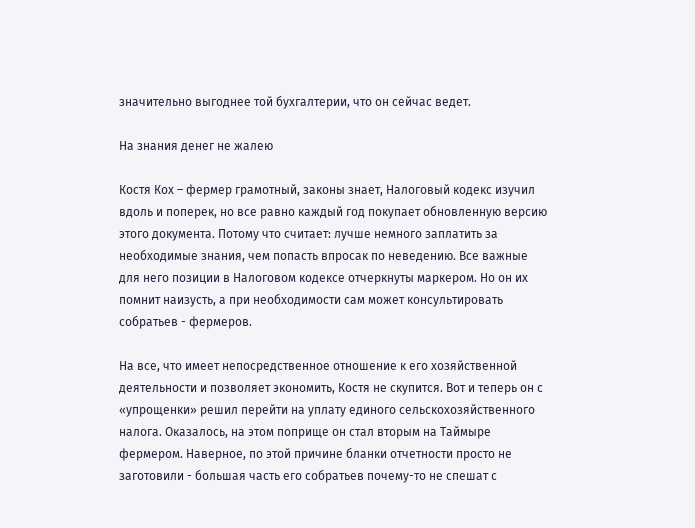значительно выгоднее той бухгалтерии, что он сейчас ведет.

На знания денег не жалею

Костя Кох – фермер грамотный, законы знает, Налоговый кодекс изучил вдоль и поперек, но все равно каждый год покупает обновленную версию этого документа. Потому что считает: лучше немного заплатить за необходимые знания, чем попасть впросак по неведению. Все важные для него позиции в Налоговом кодексе отчеркнуты маркером. Но он их помнит наизусть, а при необходимости сам может консультировать собратьев - фермеров.

На все, что имеет непосредственное отношение к его хозяйственной деятельности и позволяет экономить, Костя не скупится. Вот и теперь он с «упрощенки» решил перейти на уплату единого сельскохозяйственного налога. Оказалось, на этом поприще он стал вторым на Таймыре фермером. Наверное, по этой причине бланки отчетности просто не заготовили - большая часть его собратьев почему-то не спешат с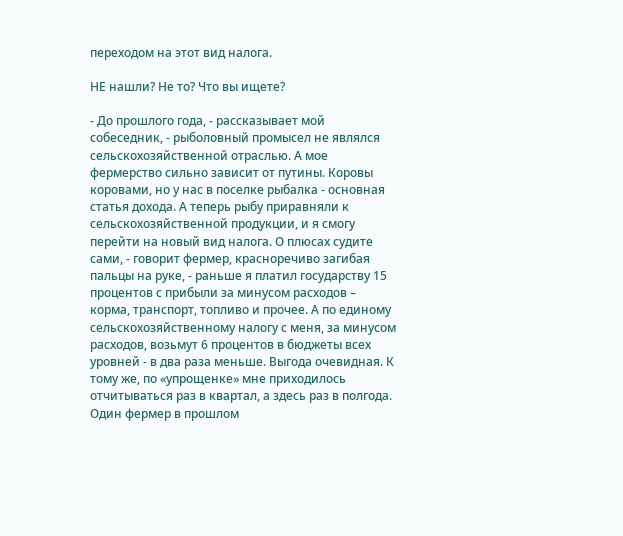переходом на этот вид налога.

НЕ нашли? Не то? Что вы ищете?

- До прошлого года, - рассказывает мой собеседник, - рыболовный промысел не являлся сельскохозяйственной отраслью. А мое фермерство сильно зависит от путины. Коровы коровами, но у нас в поселке рыбалка - основная статья дохода. А теперь рыбу приравняли к сельскохозяйственной продукции, и я смогу перейти на новый вид налога. О плюсах судите сами, - говорит фермер, красноречиво загибая пальцы на руке, - раньше я платил государству 15 процентов с прибыли за минусом расходов – корма, транспорт, топливо и прочее. А по единому сельскохозяйственному налогу с меня, за минусом расходов, возьмут 6 процентов в бюджеты всех уровней - в два раза меньше. Выгода очевидная. К тому же, по «упрощенке» мне приходилось отчитываться раз в квартал, а здесь раз в полгода. Один фермер в прошлом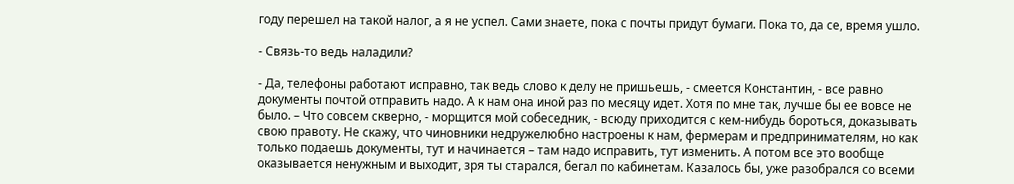году перешел на такой налог, а я не успел. Сами знаете, пока с почты придут бумаги. Пока то, да се, время ушло.

- Связь-то ведь наладили?

- Да, телефоны работают исправно, так ведь слово к делу не пришьешь, - смеется Константин, - все равно документы почтой отправить надо. А к нам она иной раз по месяцу идет. Хотя по мне так, лучше бы ее вовсе не было. – Что совсем скверно, - морщится мой собеседник, - всюду приходится с кем-нибудь бороться, доказывать свою правоту. Не скажу, что чиновники недружелюбно настроены к нам, фермерам и предпринимателям, но как только подаешь документы, тут и начинается – там надо исправить, тут изменить. А потом все это вообще оказывается ненужным и выходит, зря ты старался, бегал по кабинетам. Казалось бы, уже разобрался со всеми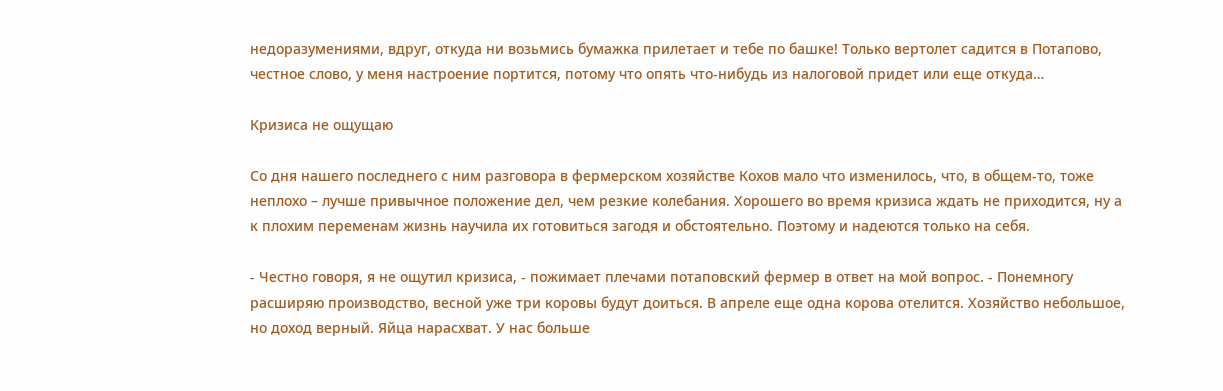недоразумениями, вдруг, откуда ни возьмись бумажка прилетает и тебе по башке! Только вертолет садится в Потапово, честное слово, у меня настроение портится, потому что опять что-нибудь из налоговой придет или еще откуда…

Кризиса не ощущаю

Со дня нашего последнего с ним разговора в фермерском хозяйстве Кохов мало что изменилось, что, в общем-то, тоже неплохо – лучше привычное положение дел, чем резкие колебания. Хорошего во время кризиса ждать не приходится, ну а к плохим переменам жизнь научила их готовиться загодя и обстоятельно. Поэтому и надеются только на себя.

- Честно говоря, я не ощутил кризиса, - пожимает плечами потаповский фермер в ответ на мой вопрос. - Понемногу расширяю производство, весной уже три коровы будут доиться. В апреле еще одна корова отелится. Хозяйство небольшое, но доход верный. Яйца нарасхват. У нас больше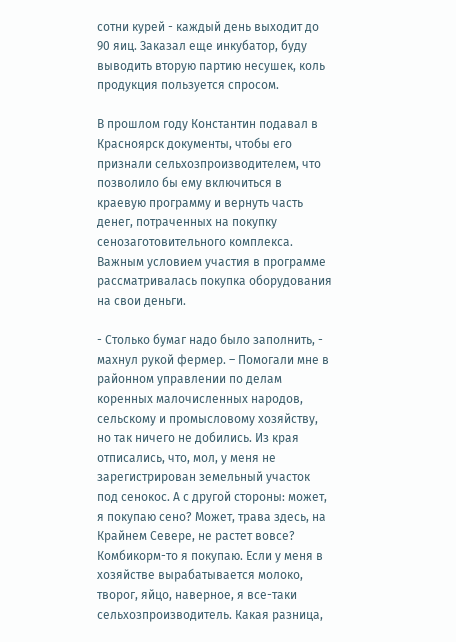сотни курей - каждый день выходит до 90 яиц. Заказал еще инкубатор, буду выводить вторую партию несушек, коль продукция пользуется спросом.

В прошлом году Константин подавал в Красноярск документы, чтобы его признали сельхозпроизводителем, что позволило бы ему включиться в краевую программу и вернуть часть денег, потраченных на покупку сенозаготовительного комплекса. Важным условием участия в программе рассматривалась покупка оборудования на свои деньги.

- Столько бумаг надо было заполнить, - махнул рукой фермер. – Помогали мне в районном управлении по делам коренных малочисленных народов, сельскому и промысловому хозяйству, но так ничего не добились. Из края отписались, что, мол, у меня не зарегистрирован земельный участок под сенокос. А с другой стороны: может, я покупаю сено? Может, трава здесь, на Крайнем Севере, не растет вовсе? Комбикорм-то я покупаю. Если у меня в хозяйстве вырабатывается молоко, творог, яйцо, наверное, я все-таки сельхозпроизводитель. Какая разница,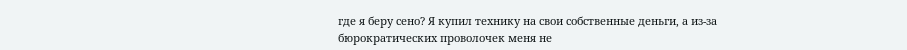где я беру сено? Я купил технику на свои собственные деньги, а из-за бюрократических проволочек меня не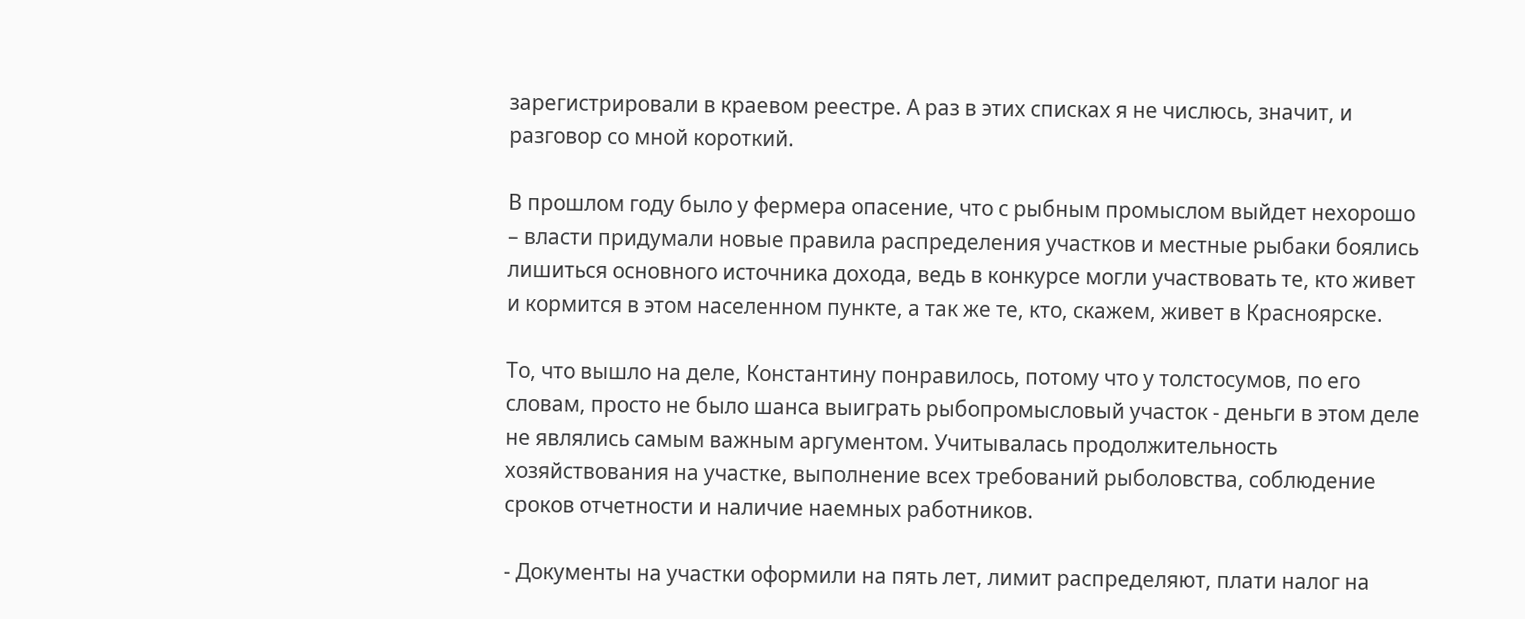зарегистрировали в краевом реестре. А раз в этих списках я не числюсь, значит, и разговор со мной короткий.

В прошлом году было у фермера опасение, что с рыбным промыслом выйдет нехорошо – власти придумали новые правила распределения участков и местные рыбаки боялись лишиться основного источника дохода, ведь в конкурсе могли участвовать те, кто живет и кормится в этом населенном пункте, а так же те, кто, скажем, живет в Красноярске.

То, что вышло на деле, Константину понравилось, потому что у толстосумов, по его словам, просто не было шанса выиграть рыбопромысловый участок - деньги в этом деле не являлись самым важным аргументом. Учитывалась продолжительность хозяйствования на участке, выполнение всех требований рыболовства, соблюдение сроков отчетности и наличие наемных работников.

- Документы на участки оформили на пять лет, лимит распределяют, плати налог на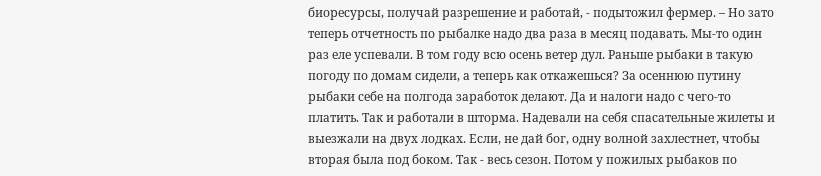биоресурсы, получай разрешение и работай, - подытожил фермер. – Но зато теперь отчетность по рыбалке надо два раза в месяц подавать. Мы-то один раз еле успевали. В том году всю осень ветер дул. Раньше рыбаки в такую погоду по домам сидели, а теперь как откажешься? За осеннюю путину рыбаки себе на полгода заработок делают. Да и налоги надо с чего-то платить. Так и работали в шторма. Надевали на себя спасательные жилеты и выезжали на двух лодках. Если, не дай бог, одну волной захлестнет, чтобы вторая была под боком. Так - весь сезон. Потом у пожилых рыбаков по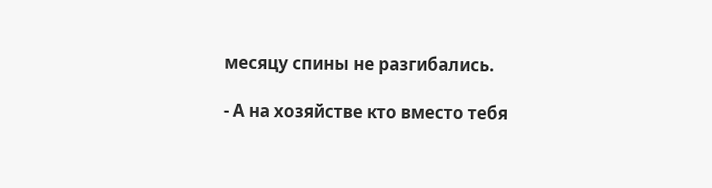месяцу спины не разгибались.

- А на хозяйстве кто вместо тебя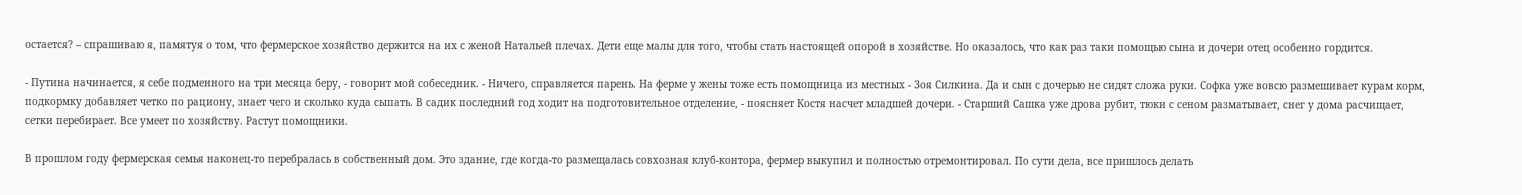остается? – спрашиваю я, памятуя о том, что фермерское хозяйство держится на их с женой Натальей плечах. Дети еще малы для того, чтобы стать настоящей опорой в хозяйстве. Но оказалось, что как раз таки помощью сына и дочери отец особенно гордится.

- Путина начинается, я себе подменного на три месяца беру, - говорит мой собеседник. - Ничего, справляется парень. На ферме у жены тоже есть помощница из местных - Зоя Силкина. Да и сын с дочерью не сидят сложа руки. Софка уже вовсю размешивает курам корм, подкормку добавляет четко по рациону, знает чего и сколько куда сыпать. В садик последний год ходит на подготовительное отделение, - поясняет Костя насчет младшей дочери. - Старший Сашка уже дрова рубит, тюки с сеном разматывает, снег у дома расчищает, сетки перебирает. Все умеет по хозяйству. Растут помощники.

В прошлом году фермерская семья наконец-то перебралась в собственный дом. Это здание, где когда-то размещалась совхозная клуб-контора, фермер выкупил и полностью отремонтировал. По сути дела, все пришлось делать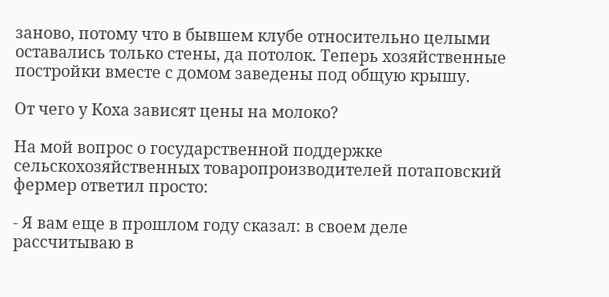заново, потому что в бывшем клубе относительно целыми оставались только стены, да потолок. Теперь хозяйственные постройки вместе с домом заведены под общую крышу.

От чего у Коха зависят цены на молоко?

На мой вопрос о государственной поддержке сельскохозяйственных товаропроизводителей потаповский фермер ответил просто:

- Я вам еще в прошлом году сказал: в своем деле рассчитываю в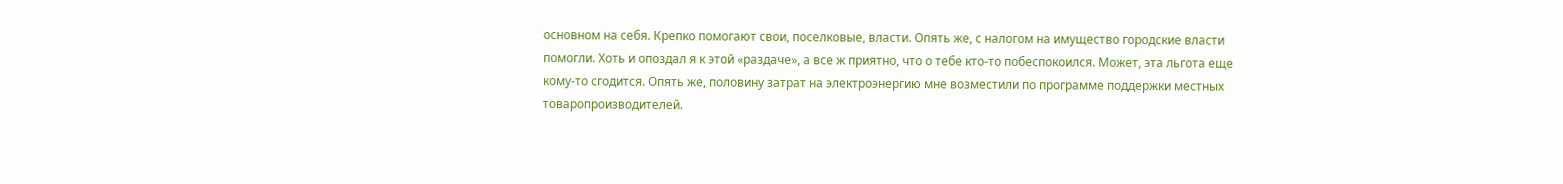основном на себя. Крепко помогают свои, поселковые, власти. Опять же, с налогом на имущество городские власти помогли. Хоть и опоздал я к этой «раздаче», а все ж приятно, что о тебе кто-то побеспокоился. Может, эта льгота еще кому-то сгодится. Опять же, половину затрат на электроэнергию мне возместили по программе поддержки местных товаропроизводителей.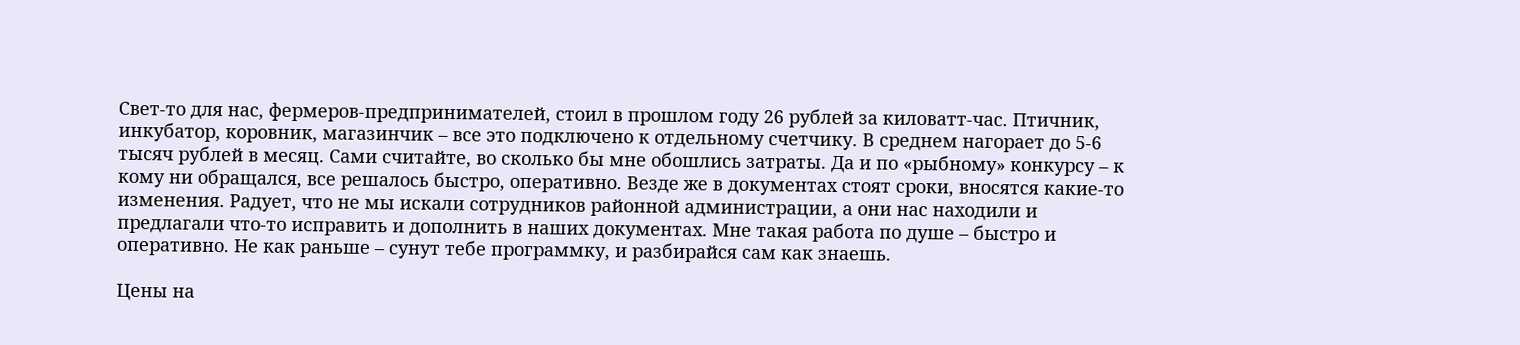Свет-то для нас, фермеров-предпринимателей, стоил в прошлом году 26 рублей за киловатт-час. Птичник, инкубатор, коровник, магазинчик – все это подключено к отдельному счетчику. В среднем нагорает до 5-6 тысяч рублей в месяц. Сами считайте, во сколько бы мне обошлись затраты. Да и по «рыбному» конкурсу – к кому ни обращался, все решалось быстро, оперативно. Везде же в документах стоят сроки, вносятся какие-то изменения. Радует, что не мы искали сотрудников районной администрации, а они нас находили и предлагали что-то исправить и дополнить в наших документах. Мне такая работа по душе – быстро и оперативно. Не как раньше – сунут тебе программку, и разбирайся сам как знаешь.

Цены на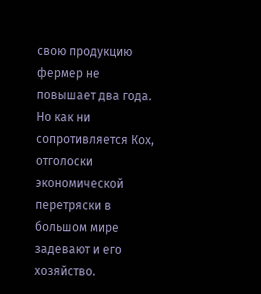свою продукцию фермер не повышает два года. Но как ни сопротивляется Кох, отголоски экономической перетряски в большом мире задевают и его хозяйство.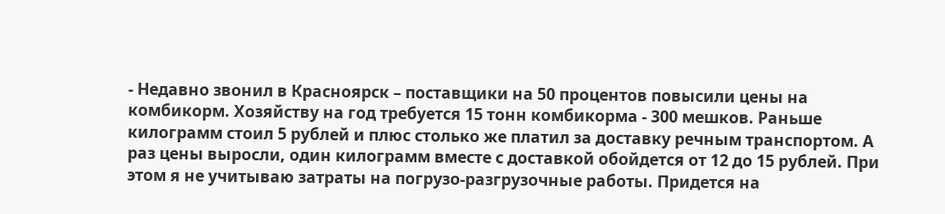- Недавно звонил в Красноярск – поставщики на 50 процентов повысили цены на комбикорм. Хозяйству на год требуется 15 тонн комбикорма - 300 мешков. Раньше килограмм стоил 5 рублей и плюс столько же платил за доставку речным транспортом. А раз цены выросли, один килограмм вместе с доставкой обойдется от 12 до 15 рублей. При этом я не учитываю затраты на погрузо-разгрузочные работы. Придется на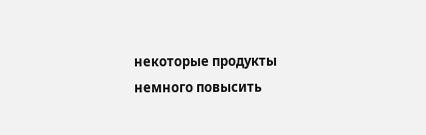некоторые продукты немного повысить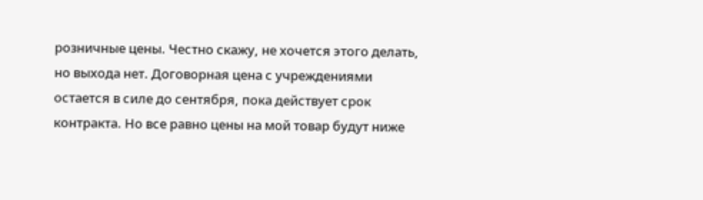розничные цены. Честно скажу, не хочется этого делать, но выхода нет. Договорная цена с учреждениями остается в силе до сентября, пока действует срок контракта. Но все равно цены на мой товар будут ниже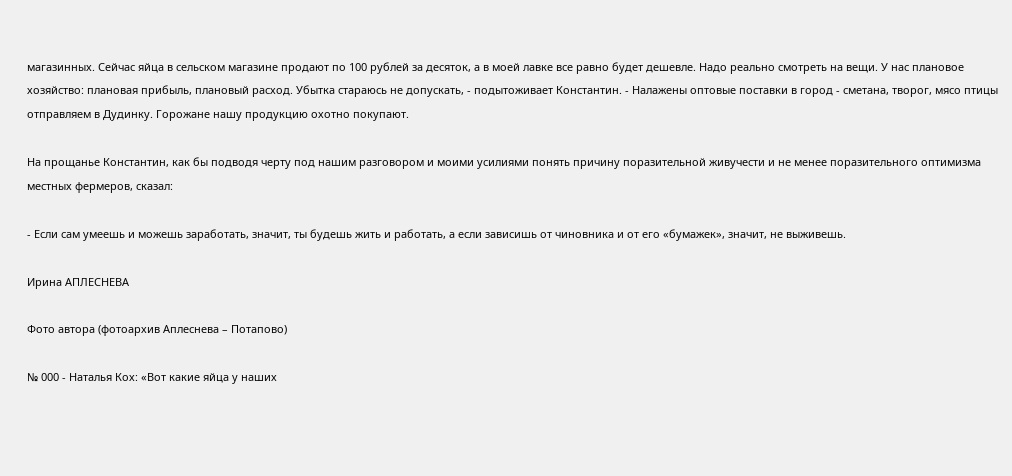магазинных. Сейчас яйца в сельском магазине продают по 100 рублей за десяток, а в моей лавке все равно будет дешевле. Надо реально смотреть на вещи. У нас плановое хозяйство: плановая прибыль, плановый расход. Убытка стараюсь не допускать, - подытоживает Константин. - Налажены оптовые поставки в город - сметана, творог, мясо птицы отправляем в Дудинку. Горожане нашу продукцию охотно покупают.

На прощанье Константин, как бы подводя черту под нашим разговором и моими усилиями понять причину поразительной живучести и не менее поразительного оптимизма местных фермеров, сказал:

- Если сам умеешь и можешь заработать, значит, ты будешь жить и работать, а если зависишь от чиновника и от его «бумажек», значит, не выживешь.

Ирина АПЛЕСНЕВА

Фото автора (фотоархив Аплеснева – Потапово)

№ 000 - Наталья Кох: «Вот какие яйца у наших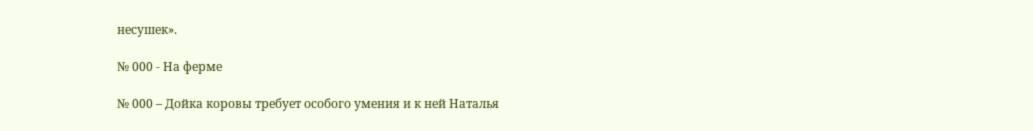несушек».

№ 000 - На ферме

№ 000 – Дойка коровы требует особого умения и к ней Наталья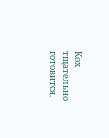Кох тщательно готовится.